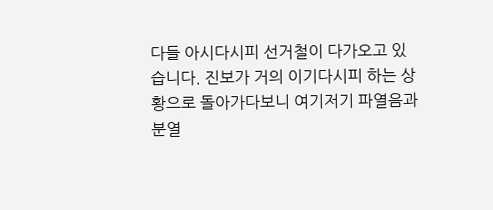다들 아시다시피 선거철이 다가오고 있습니다. 진보가 거의 이기다시피 하는 상황으로 돌아가다보니 여기저기 파열음과 분열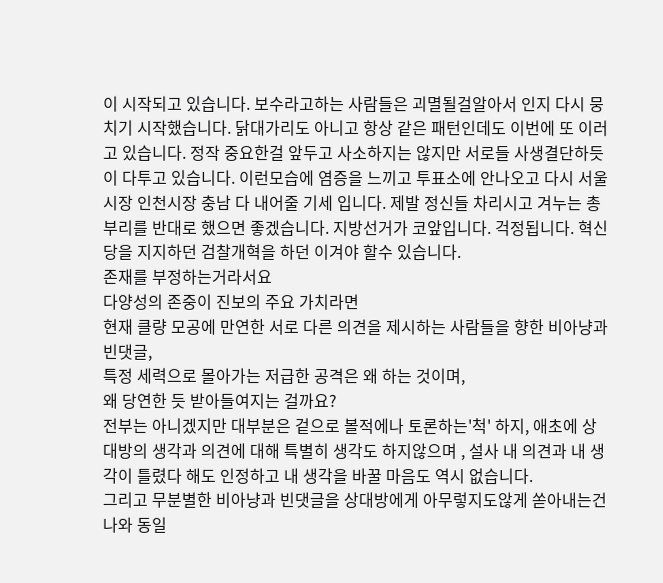이 시작되고 있습니다. 보수라고하는 사람들은 괴멸될걸알아서 인지 다시 뭉치기 시작했습니다. 닭대가리도 아니고 항상 같은 패턴인데도 이번에 또 이러고 있습니다. 정작 중요한걸 앞두고 사소하지는 않지만 서로들 사생결단하듯이 다투고 있습니다. 이런모습에 염증을 느끼고 투표소에 안나오고 다시 서울시장 인천시장 충남 다 내어줄 기세 입니다. 제발 정신들 차리시고 겨누는 총부리를 반대로 했으면 좋겠습니다. 지방선거가 코앞입니다. 걱정됩니다. 혁신당을 지지하던 검찰개혁을 하던 이겨야 할수 있습니다.
존재를 부정하는거라서요
다양성의 존중이 진보의 주요 가치라면
현재 클량 모공에 만연한 서로 다른 의견을 제시하는 사람들을 향한 비아냥과 빈댓글,
특정 세력으로 몰아가는 저급한 공격은 왜 하는 것이며,
왜 당연한 듯 받아들여지는 걸까요?
전부는 아니겠지만 대부분은 겉으로 볼적에나 토론하는'척' 하지, 애초에 상대방의 생각과 의견에 대해 특별히 생각도 하지않으며 , 설사 내 의견과 내 생각이 틀렸다 해도 인정하고 내 생각을 바꿀 마음도 역시 없습니다.
그리고 무분별한 비아냥과 빈댓글을 상대방에게 아무렇지도않게 쏟아내는건 나와 동일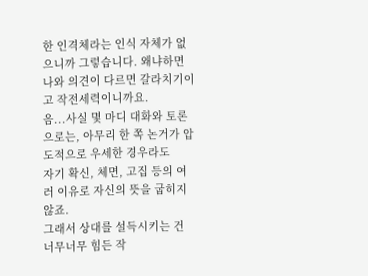한 인격체라는 인식 자체가 없으니까 그렇습니다. 왜냐하면 나와 의견이 다르면 갈라치기이고 작전세력이니까요.
음...사실 몇 마디 대화와 토론으로는, 아무리 한 쪽 논거가 압도적으로 우세한 경우라도
자기 확신, 체면, 고집 등의 여러 이유로 자신의 뜻을 굽히지 않죠.
그래서 상대를 설득시키는 건 너무너무 힘든 작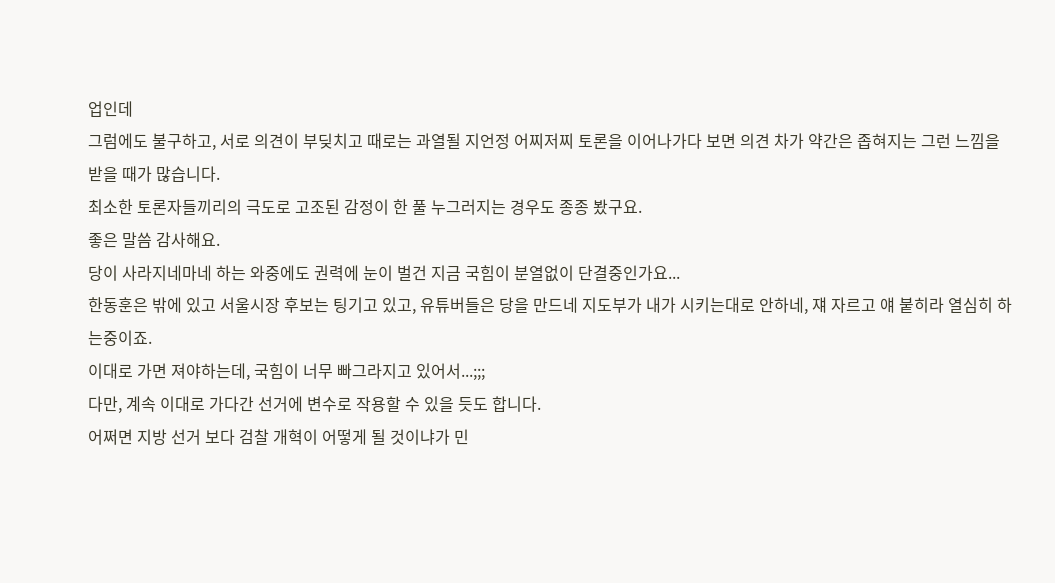업인데
그럼에도 불구하고, 서로 의견이 부딪치고 때로는 과열될 지언정 어찌저찌 토론을 이어나가다 보면 의견 차가 약간은 좁혀지는 그런 느낌을 받을 때가 많습니다.
최소한 토론자들끼리의 극도로 고조된 감정이 한 풀 누그러지는 경우도 종종 봤구요.
좋은 말씀 감사해요.
당이 사라지네마네 하는 와중에도 권력에 눈이 벌건 지금 국힘이 분열없이 단결중인가요...
한동훈은 밖에 있고 서울시장 후보는 팅기고 있고, 유튜버들은 당을 만드네 지도부가 내가 시키는대로 안하네, 쟤 자르고 얘 붙히라 열심히 하는중이죠.
이대로 가면 져야하는데, 국힘이 너무 빠그라지고 있어서...;;;
다만, 계속 이대로 가다간 선거에 변수로 작용할 수 있을 듯도 합니다.
어쩌면 지방 선거 보다 검찰 개혁이 어떻게 될 것이냐가 민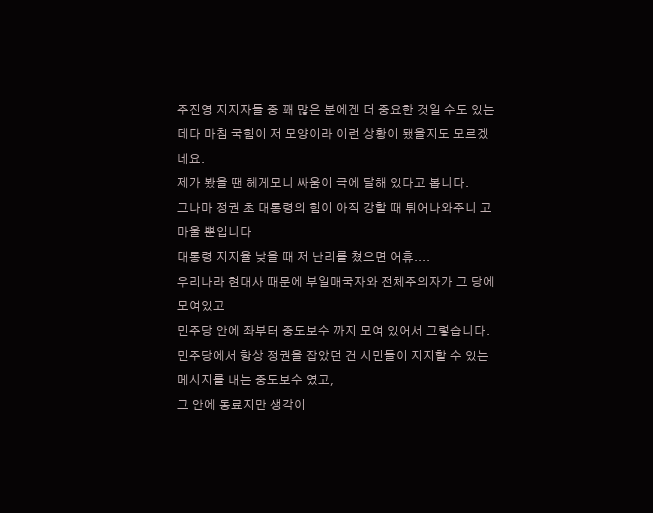주진영 지지자들 중 꽤 많은 분에겐 더 중요한 것일 수도 있는데다 마침 국힘이 저 모양이라 이런 상황이 됐을지도 모르겠네요.
제가 봤을 땐 헤게모니 싸움이 극에 달해 있다고 봅니다.
그나마 정권 초 대통령의 힘이 아직 강할 때 튀어나와주니 고마울 뿐입니다
대통령 지지율 낮을 때 저 난리를 쳤으면 어휴....
우리나라 현대사 때문에 부일매국자와 전체주의자가 그 당에 모여있고
민주당 안에 좌부터 중도보수 까지 모여 있어서 그렇습니다.
민주당에서 항상 정권을 잡았던 건 시민들이 지지할 수 있는 메시지를 내는 중도보수 였고,
그 안에 동료지만 생각이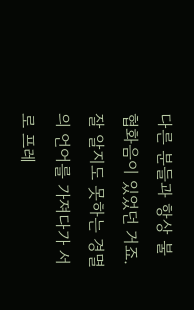다른 분들과 항상 불협화음이 있었던 거죠.
잘 알지도 못하는 경멸의 언어를 가져다가 서로 프레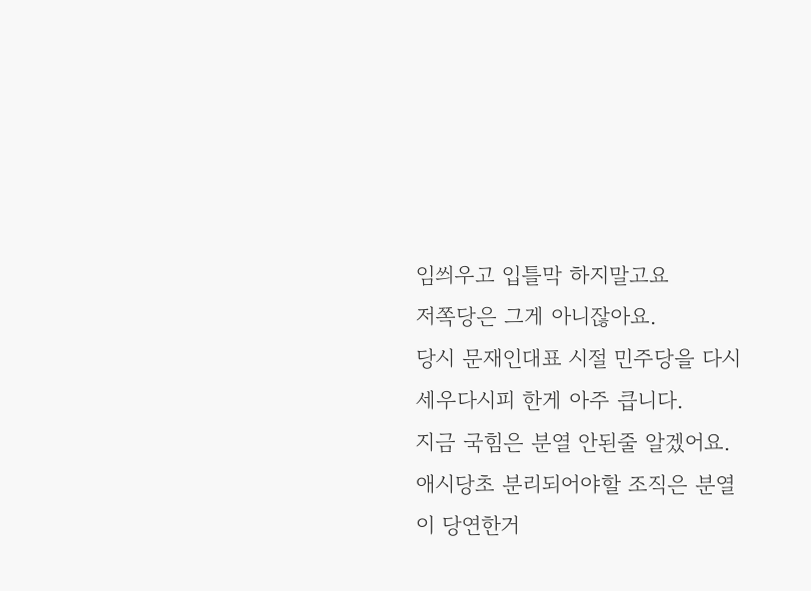임씌우고 입틀막 하지말고요
저쪽당은 그게 아니잖아요.
당시 문재인대표 시절 민주당을 다시 세우다시피 한게 아주 큽니다.
지금 국힘은 분열 안된줄 알겠어요.
애시당초 분리되어야할 조직은 분열이 당연한거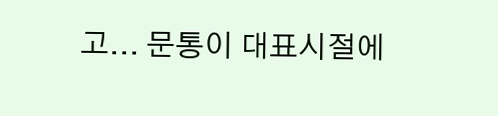고... 문통이 대표시절에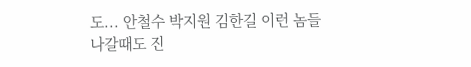도... 안철수 박지원 김한길 이런 놈들 나갈때도 진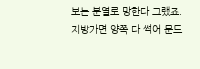보는 분열로 망한다 그랬죠.
지방가면 양쪽 다 썩어 문드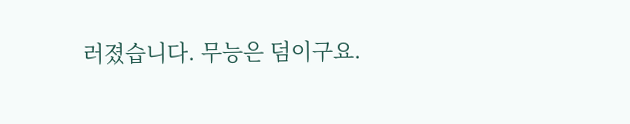러졌습니다. 무능은 덤이구요.